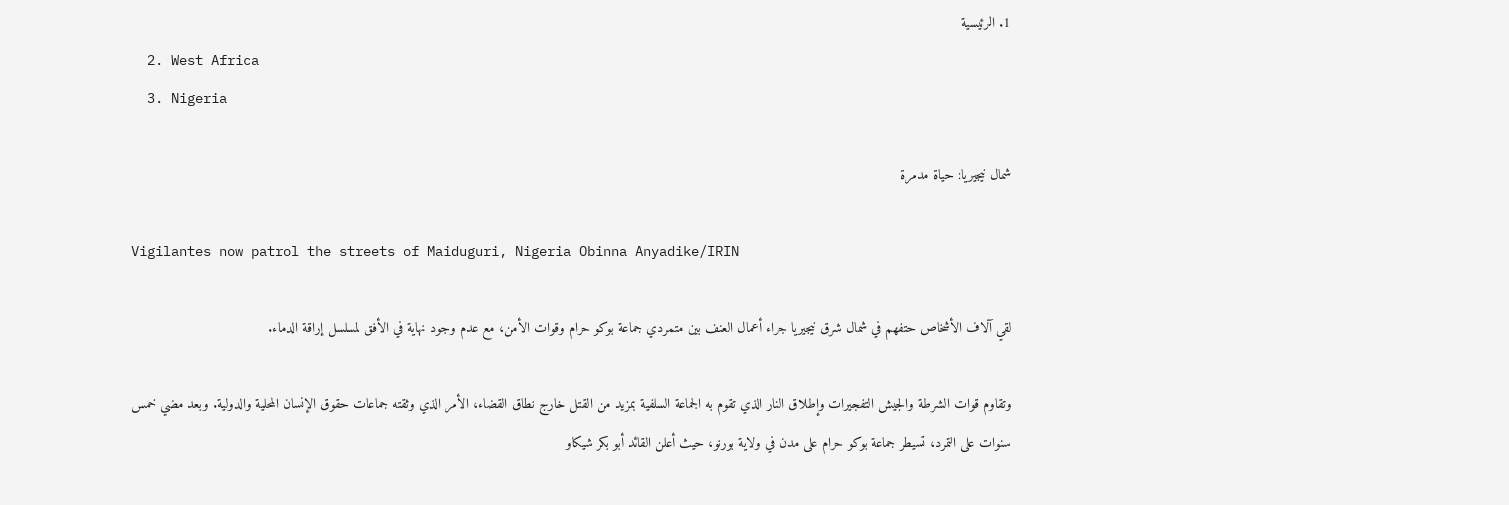1. الرئيسية
  2. West Africa
  3. Nigeria

شمال نيجيريا: حياة مدمرة

Vigilantes now patrol the streets of Maiduguri, Nigeria Obinna Anyadike/IRIN

لقي آلاف الأشخاص حتفهم في شمال شرق نيجيريا جراء أعمال العنف بين متمردي جماعة بوكو حرام وقوات الأمن، مع عدم وجود نهاية في الأفق لمسلسل إراقة الدماء.

وتقاوم قوات الشرطة والجيش التفجيرات وإطلاق النار الذي تقوم به الجماعة السلفية بمزيد من القتل خارج نطاق القضاء، الأمر الذي وثقته جماعات حقوق الإنسان المحلية والدولية. وبعد مضي خمس سنوات على التمرد، تسيطر جماعة بوكو حرام على مدن في ولاية بورنو، حيث أعلن القائد أبو بكر شيكاو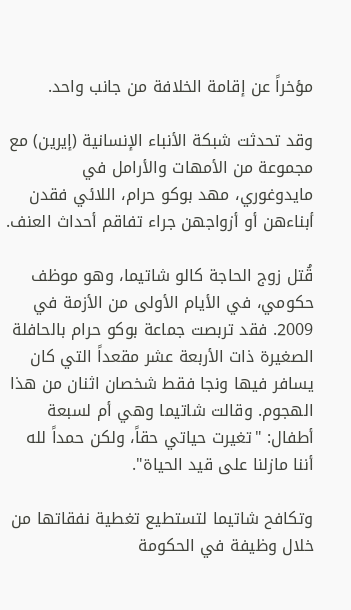مؤخراً عن إقامة الخلافة من جانب واحد.

وقد تحدثت شبكة الأنباء الإنسانية (إيرين) مع مجموعة من الأمهات والأرامل في مايدوغوري، مهد بوكو حرام، اللائي فقدن أبناءهن أو أزواجهن جراء تفاقم أحداث العنف.

قُتل زوج الحاجة كالو شاتيما، وهو موظف حكومي، في الأيام الأولى من الأزمة في 2009. فقد تربصت جماعة بوكو حرام بالحافلة الصغيرة ذات الأربعة عشر مقعداً التي كان يسافر فيها ونجا فقط شخصان اثنان من هذا الهجوم. وقالت شاتيما وهي أم لسبعة أطفال: "تغيرت حياتي حقاً، ولكن حمداً لله أننا مازلنا على قيد الحياة".

وتكافح شاتيما لتستطيع تغطية نفقاتها من خلال وظيفة في الحكومة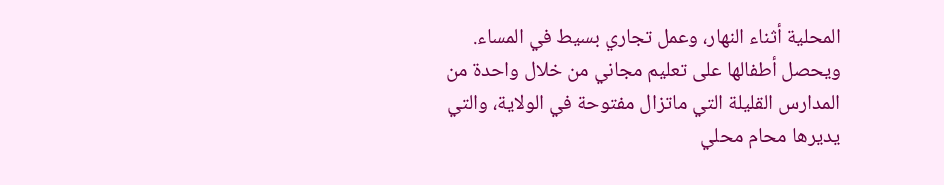المحلية أثناء النهار، وعمل تجاري بسيط في المساء. ويحصل أطفالها على تعليم مجاني من خلال واحدة من المدارس القليلة التي ماتزال مفتوحة في الولاية، والتي يديرها محام محلي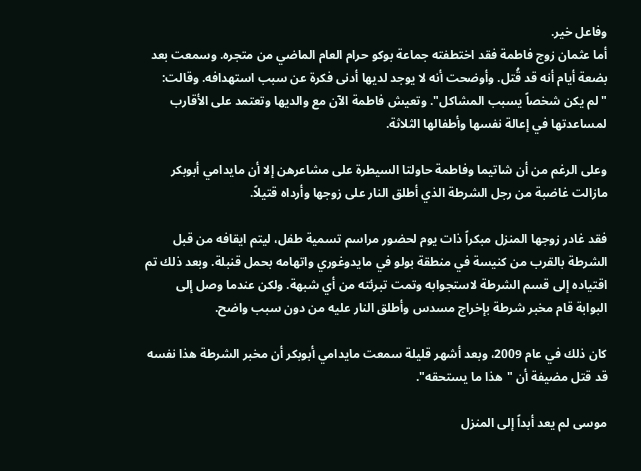وفاعل خير.
أما عثمان زوج فاطمة فقد اختطفته جماعة بوكو حرام العام الماضي من متجره. وسمعت بعد بضعة أيام أنه قد قُتل. وأوضحت أنه لا يوجد لديها أدنى فكرة عن سبب استهدافه. وقالت: "لم يكن شخصاً يسبب المشاكل". وتعيش فاطمة الآن مع والديها وتعتمد على الأقارب لمساعدتها في إعالة نفسها وأطفالها الثلاثة.

وعلى الرغم من أن شاتيما وفاطمة حاولتا السيطرة على مشاعرهن إلا أن مايدامي أبوبكر مازالت غاضبة من رجل الشرطة الذي أطلق النار على زوجها وأرداه قتيلاً.

فقد غادر زوجها المنزل مبكراً ذات يوم لحضور مراسم تسمية طفل، ليتم ايقافه من قبل الشرطة بالقرب من كنيسة في منطقة بولو في مايدوغوري واتهامه بحمل قنبلة. وبعد ذلك تم اقتياده إلى قسم الشرطة لاستجوابه وتمت تبرئته من أي شبهة. ولكن عندما وصل إلى البوابة قام مخبر شرطة بإخراج مسدس وأطلق النار عليه من دون سبب واضح.

كان ذلك في عام 2009، وبعد أشهر قليلة سمعت مايدامي أبوبكر أن مخبر الشرطة هذا نفسه قد قتل مضيفة أن "هذا ما يستحقه".

موسى لم يعد أبداً إلى المنزل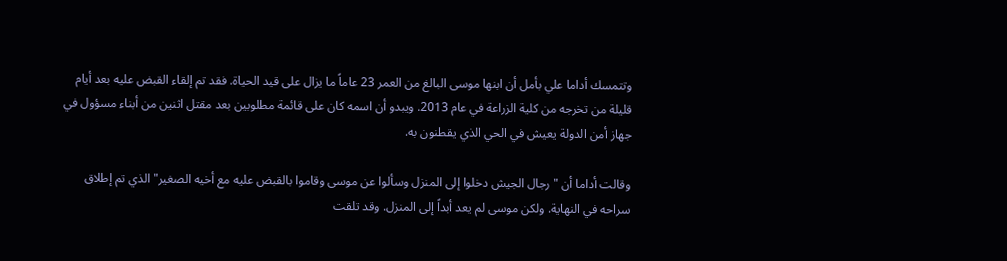وتتمسك أداما علي بأمل أن ابنها موسى البالغ من العمر 23 عاماً ما يزال على قيد الحياة. فقد تم إلقاء القبض عليه بعد أيام قليلة من تخرجه من كلية الزراعة في عام 2013. ويبدو أن اسمه كان على قائمة مطلوبين بعد مقتل اثنين من أبناء مسؤول في جهاز أمن الدولة يعيش في الحي الذي يقطنون به.

وقالت أداما أن "رجال الجيش دخلوا إلى المنزل وسألوا عن موسى وقاموا بالقبض عليه مع أخيه الصغير" الذي تم إطلاق سراحه في النهاية. ولكن موسى لم يعد أبداً إلى المنزل. وقد تلقت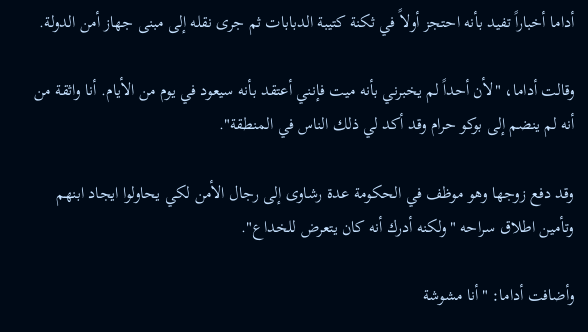أداما أخباراً تفيد بأنه احتجز أولاً في ثكنة كتيبة الدبابات ثم جرى نقله إلى مبنى جهاز أمن الدولة.

وقالت أداما، "لأن أحداً لم يخبرني بأنه ميت فإنني أعتقد بأنه سيعود في يوم من الأيام. أنا واثقة من أنه لم ينضم إلى بوكو حرام وقد أكد لي ذلك الناس في المنطقة".

وقد دفع زوجها وهو موظف في الحكومة عدة رشاوى إلى رجال الأمن لكي يحاولوا ايجاد ابنهم وتأمين اطلاق سراحه "ولكنه أدرك أنه كان يتعرض للخداع".

وأضافت أداما: "أنا مشوشة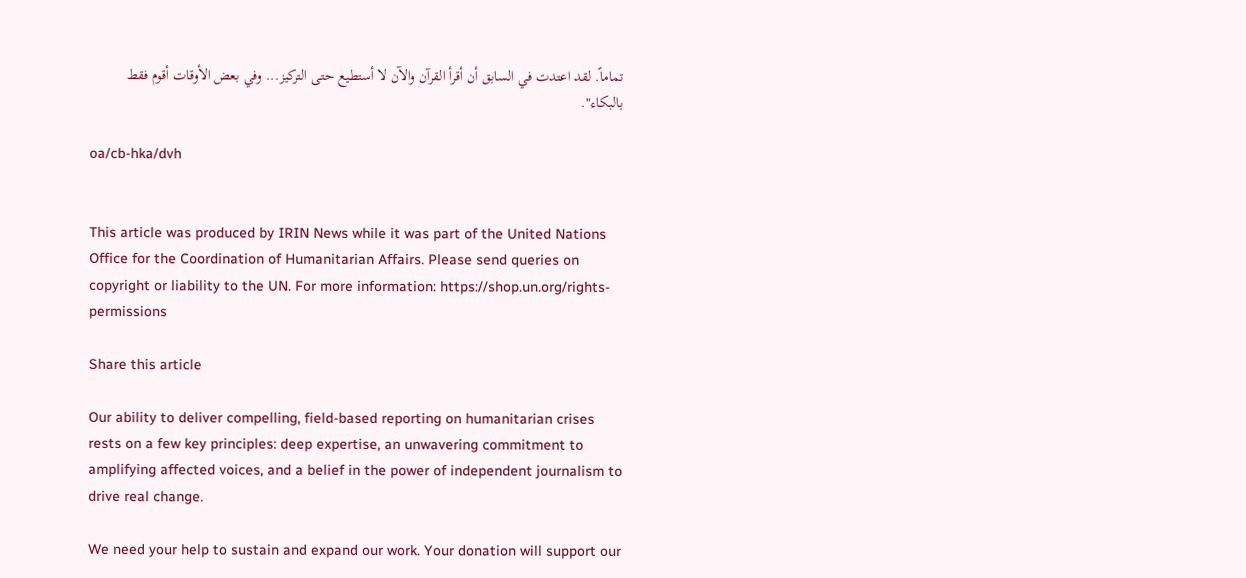تماماً. لقد اعتدت في السابق أن أقرأ القرآن والآن لا أستطيع حتى التركيز... وفي بعض الأوقات أقوم فقط بالبكاء".

oa/cb-hka/dvh


This article was produced by IRIN News while it was part of the United Nations Office for the Coordination of Humanitarian Affairs. Please send queries on copyright or liability to the UN. For more information: https://shop.un.org/rights-permissions

Share this article

Our ability to deliver compelling, field-based reporting on humanitarian crises rests on a few key principles: deep expertise, an unwavering commitment to amplifying affected voices, and a belief in the power of independent journalism to drive real change.

We need your help to sustain and expand our work. Your donation will support our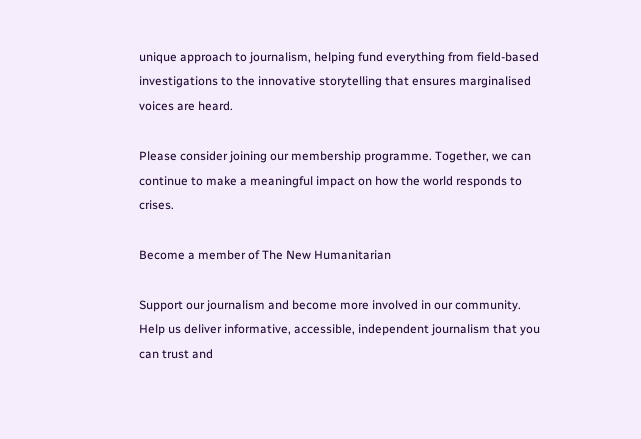unique approach to journalism, helping fund everything from field-based investigations to the innovative storytelling that ensures marginalised voices are heard.

Please consider joining our membership programme. Together, we can continue to make a meaningful impact on how the world responds to crises.

Become a member of The New Humanitarian

Support our journalism and become more involved in our community. Help us deliver informative, accessible, independent journalism that you can trust and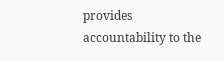provides accountability to the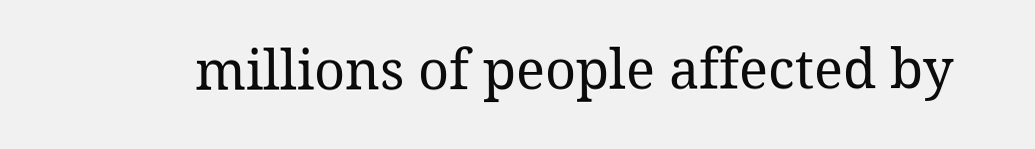millions of people affected by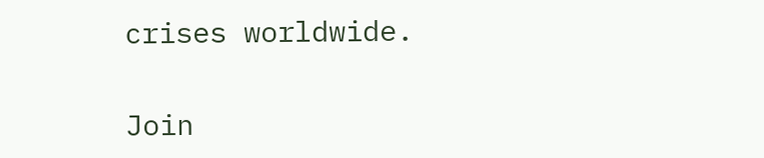crises worldwide.

Join